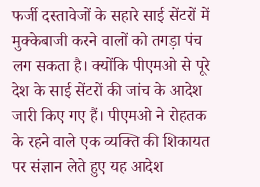फर्जी दस्तावेजों के सहारे साई सेंटरों में मुक्केबाजी करने वालों को तगड़ा पंच लग सकता है। क्योंकि पीएमओ से पूरे देश के साई सेंटरों की जांच के आदेश जारी किए गए हैं। पीएमओ ने रोहतक के रहने वाले एक व्यक्ति की शिकायत पर संज्ञान लेते हुए यह आदेश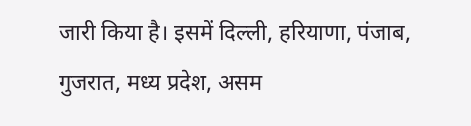जारी किया है। इसमें दिल्ली, हरियाणा, पंजाब, गुजरात, मध्य प्रदेश, असम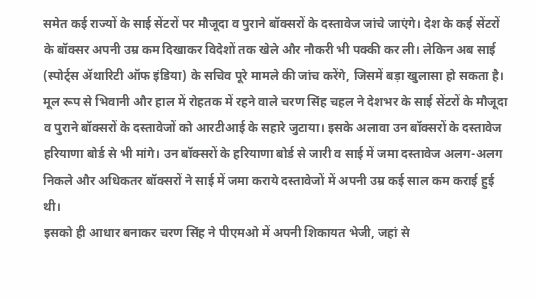समेत कई राज्यों के साई सेंटरों पर मौजूदा व पुराने बॉक्सरों के दस्तावेज जांचे जाएंगे। देश के कई सेंटरों के बॉक्सर अपनी उम्र कम दिखाकर विदेशों तक खेले और नौकरी भी पक्की कर ली। लेकिन अब साई (स्पोर्ट्स ॲथारिटी ऑफ इंडिया) के सचिव पूरे मामले की जांच करेंगे, जिसमें बड़ा खुलासा हो सकता है।
मूल रूप से भिवानी और हाल में रोहतक में रहने वाले चरण सिंह चहल ने देशभर के साई सेंटरों के मौजूदा व पुराने बॉक्सरों के दस्तावेजों को आरटीआई के सहारे जुटाया। इसके अलावा उन बॉक्सरों के दस्तावेज हरियाणा बोर्ड से भी मांगे। उन बॉक्सरों के हरियाणा बोर्ड से जारी व साई में जमा दस्तावेज अलग-अलग निकले और अधिकतर बॉक्सरों ने साई में जमा कराये दस्तावेजों में अपनी उम्र कई साल कम कराई हुई थी।
इसको ही आधार बनाकर चरण सिंह ने पीएमओ में अपनी शिकायत भेजी, जहां से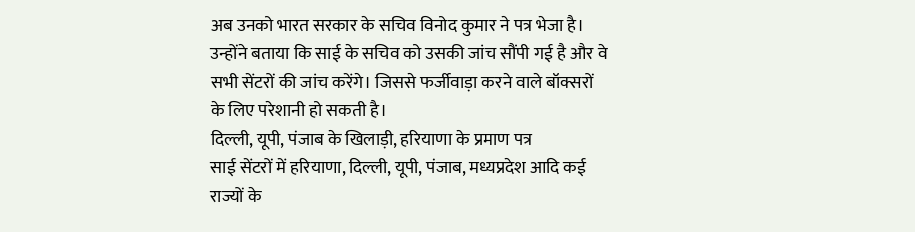अब उनको भारत सरकार के सचिव विनोद कुमार ने पत्र भेजा है। उन्होंने बताया कि साई के सचिव को उसकी जांच सौंपी गई है और वे सभी सेंटरों की जांच करेंगे। जिससे फर्जीवाड़ा करने वाले बॉक्सरों के लिए परेशानी हो सकती है।
दिल्ली, यूपी, पंजाब के खिलाड़ी, हरियाणा के प्रमाण पत्र
साई सेंटरों में हरियाणा, दिल्ली, यूपी, पंजाब, मध्यप्रदेश आदि कई राज्यों के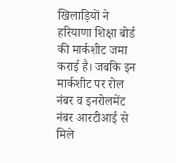खिलाड़ियों ने हरियाणा शिक्षा बोर्ड की मार्कशीट जमा कराई है। जबकि इन मार्कशीट पर रोल नंबर व इनरोलमेंट नंबर आरटीआई से मिले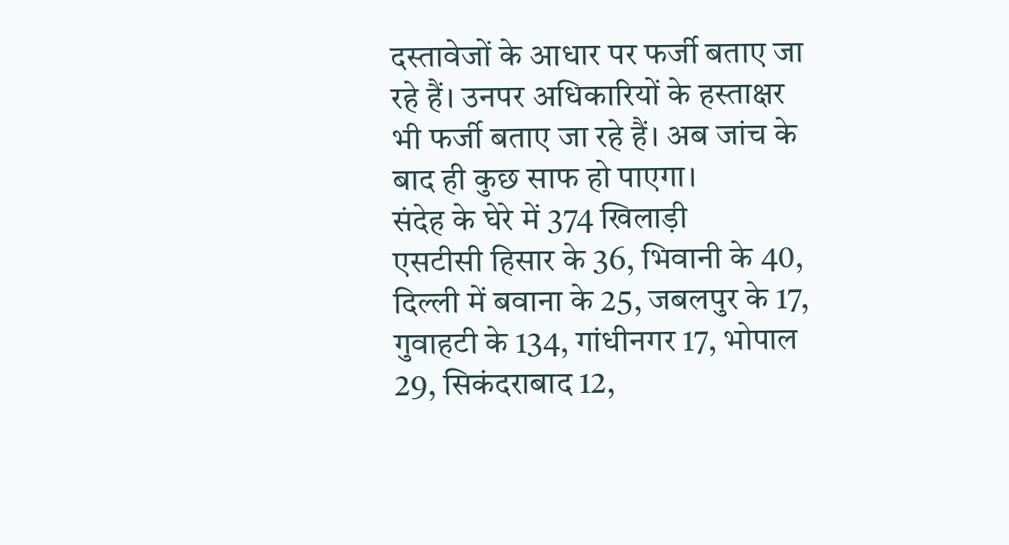दस्तावेजों के आधार पर फर्जी बताए जा रहे हैं। उनपर अधिकारियों के हस्ताक्षर भी फर्जी बताए जा रहे हैं। अब जांच के बाद ही कुछ साफ हो पाएगा।
संदेह के घेरे में 374 खिलाड़ी
एसटीसी हिसार के 36, भिवानी के 40, दिल्ली में बवाना के 25, जबलपुर के 17, गुवाहटी के 134, गांधीनगर 17, भोपाल 29, सिकंदराबाद 12,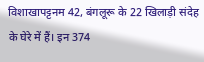विशाखापट्टनम 42, बंगलूरू के 22 खिलाड़ी संदेह के घेरे में हैं। इन 374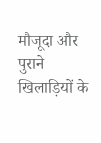मौजूदा और पुराने खिलाड़ियों के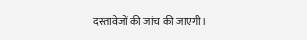दस्तावेजों की जांच की जाएगी।